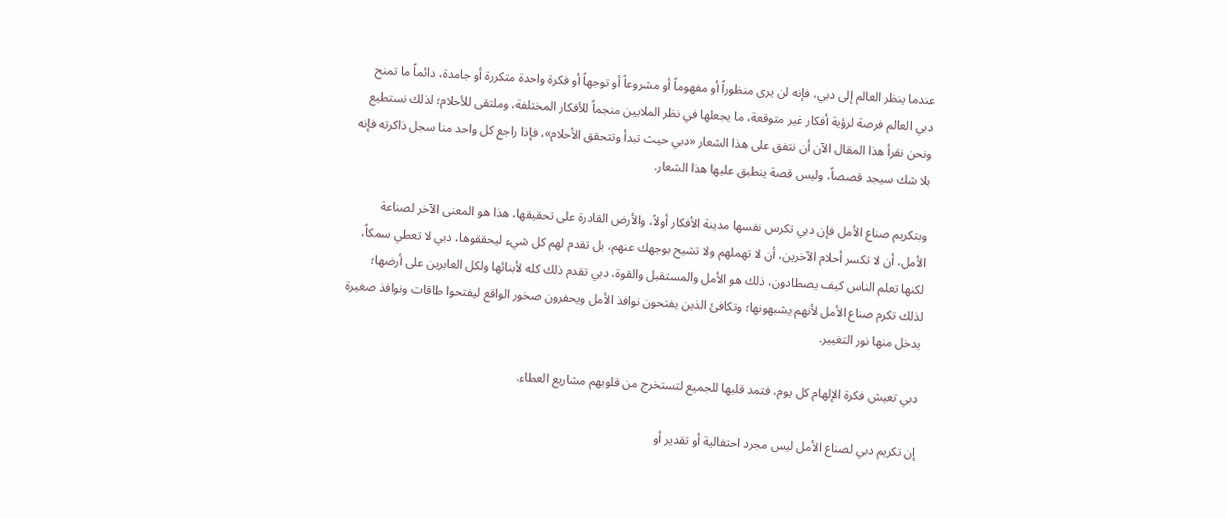عندما ينظر العالم إلى دبي، فإنه لن يرى منظوراً أو مفهوماً أو مشروعاً أو توجهاً أو فكرة واحدة متكررة أو جامدة، دائماً ما تمنح دبي العالم فرصة لرؤية أفكار غير متوقعة، ما يجعلها في نظر الملايين منجماً للأفكار المختلفة، وملتقى للأحلام؛ لذلك نستطيع ونحن نقرأ هذا المقال الآن أن نتفق على هذا الشعار «دبي حيث تبدأ وتتحقق الأحلام»، فإذا راجع كل واحد منا سجل ذاكرته فإنه بلا شك سيجد قصصاً، وليس قصة ينطبق عليها هذا الشعار.

وبتكريم صناع الأمل فإن دبي تكرس نفسها مدينة الأفكار أولاً، والأرض القادرة على تحقيقها، هذا هو المعنى الآخر لصناعة الأمل، أن لا تكسر أحلام الآخرين، أن لا تهملهم ولا تشيح بوجهك عنهم، بل تقدم لهم كل شيء ليحققوها، دبي لا تعطي سمكاً، لكنها تعلم الناس كيف يصطادون، ذلك هو الأمل والمستقبل والقوة، دبي تقدم ذلك كله لأبنائها ولكل العابرين على أرضها؛ لذلك تكرم صناع الأمل لأنهم يشبهونها؛ وتكافئ الذين يفتحون نوافذ الأمل ويحفرون صخور الواقع ليفتحوا طاقات ونوافذ صغيرة يدخل منها نور التغيير.

دبي تعيش فكرة الإلهام كل يوم، فتمد قلبها للجميع لتستخرج من قلوبهم مشاريع العطاء.

إن تكريم دبي لصناع الأمل ليس مجرد احتفالية أو تقدير أو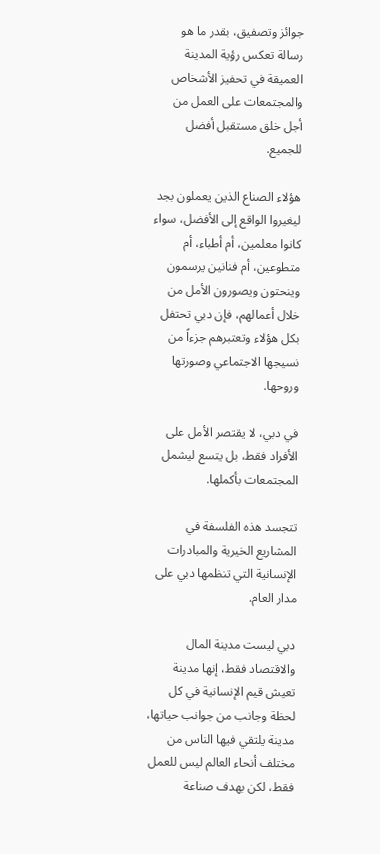جوائز وتصفيق، بقدر ما هو رسالة تعكس رؤية المدينة العميقة في تحفيز الأشخاص والمجتمعات على العمل من أجل خلق مستقبل أفضل للجميع.

هؤلاء الصناع الذين يعملون بجد ليغيروا الواقع إلى الأفضل، سواء كانوا معلمين، أم أطباء، أم متطوعين، أم فنانين يرسمون وينحتون ويصورون الأمل من خلال أعمالهم، فإن دبي تحتفل بكل هؤلاء وتعتبرهم جزءاً من نسيجها الاجتماعي وصورتها وروحها.

في دبي، لا يقتصر الأمل على الأفراد فقط، بل يتسع ليشمل المجتمعات بأكملها.

تتجسد هذه الفلسفة في المشاريع الخيرية والمبادرات الإنسانية التي تنظمها دبي على مدار العام.

دبي ليست مدينة المال والاقتصاد فقط، إنها مدينة تعيش قيم الإنسانية في كل لحظة وجانب من جوانب حياتها، مدينة يلتقي فيها الناس من مختلف أنحاء العالم ليس للعمل فقط، لكن بهدف صناعة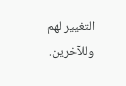التغيير لهم وللآخرين.